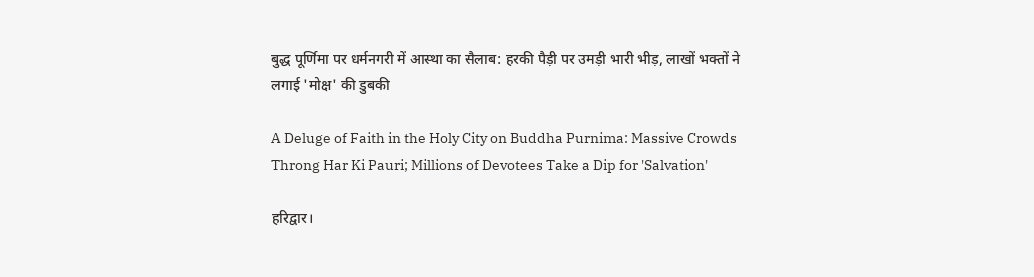बुद्ध पूर्णिमा पर धर्मनगरी में आस्था का सैलाब: हरकी पैड़ी पर उमड़ी भारी भीड़, लाखों भक्तों ने लगाई 'मोक्ष' की डुबकी

A Deluge of Faith in the Holy City on Buddha Purnima: Massive Crowds Throng Har Ki Pauri; Millions of Devotees Take a Dip for 'Salvation'

हरिद्वार।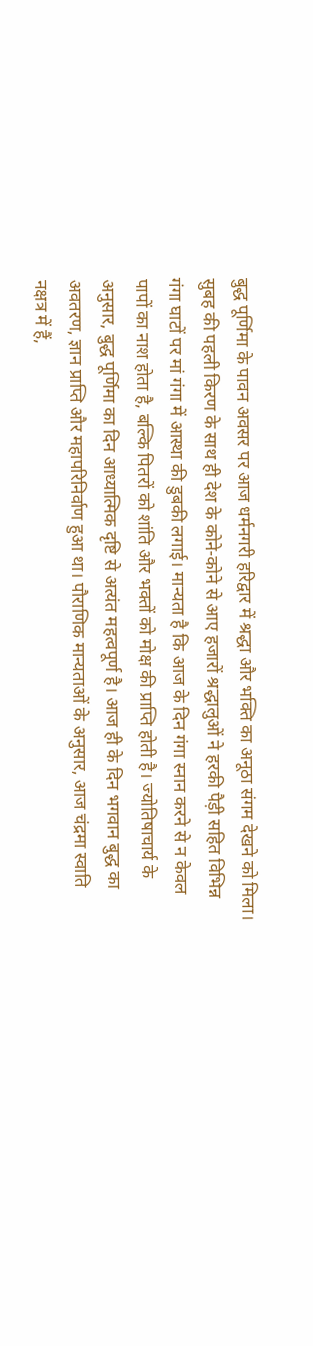बुद्ध पूर्णिमा के पावन अवसर पर आज धर्मनगरी हरिद्वार में श्रद्धा और भक्ति का अनूठा संगम देखने को मिला। सुबह की पहली किरण के साथ ही देश के कोने-कोने से आए हजारों श्रद्धालुओं ने हरकी पैड़ी सहित विभिन्न गंगा घाटों पर मां गंगा में आस्था की डुबकी लगाई। मान्यता है कि आज के दिन गंगा स्नान करने से न केवल पापों का नाश होता है, बल्कि पितरों को शांति और भक्तों को मोक्ष की प्राप्ति होती है। ज्योतिषाचार्य के अनुसार, बुद्ध पूर्णिमा का दिन आध्यात्मिक दृष्टि से अत्यंत महत्वपूर्ण है। आज ही के दिन भगवान बुद्ध का अवतरण, ज्ञान प्राप्ति और महापरिनिर्वाण हुआ था। पौराणिक मान्यताओं के अनुसार, आज चंद्रमा स्वाति नक्षत्र में हैं,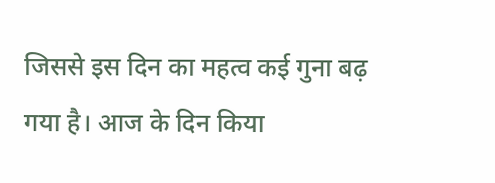जिससे इस दिन का महत्व कई गुना बढ़ गया है। आज के दिन किया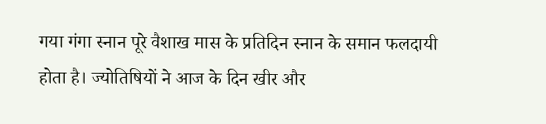गया गंगा स्नान पूरे वैशाख मास के प्रतिदिन स्नान के समान फलदायी होता है। ज्योतिषियों ने आज के दिन खीर और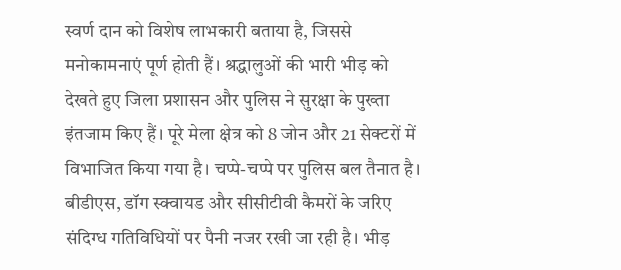स्वर्ण दान को विशेष लाभकारी बताया है, जिससे मनोकामनाएं पूर्ण होती हैं। श्रद्धालुओं की भारी भीड़ को देखते हुए जिला प्रशासन और पुलिस ने सुरक्षा के पुख्ता इंतजाम किए हैं। पूरे मेला क्षेत्र को 8 जोन और 21 सेक्टरों में विभाजित किया गया है। चप्पे-चप्पे पर पुलिस बल तैनात है। बीडीएस, डॉग स्क्वायड और सीसीटीवी कैमरों के जरिए संदिग्ध गतिविधियों पर पैनी नजर रखी जा रही है। भीड़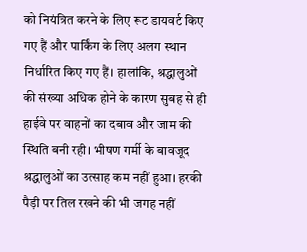को नियंत्रित करने के लिए रूट डायवर्ट किए गए हैं और पार्किंग के लिए अलग स्थान निर्धारित किए गए हैं। हालांकि, श्रद्धालुओं की संख्या अधिक होने के कारण सुबह से ही हाईवे पर वाहनों का दबाव और जाम की स्थिति बनी रही। भीषण गर्मी के बावजूद श्रद्धालुओं का उत्साह कम नहीं हुआ। हरकी पैड़ी पर तिल रखने की भी जगह नहीं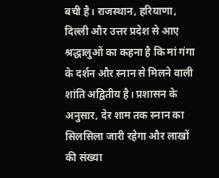बची है। राजस्थान, हरियाणा, दिल्ली और उत्तर प्रदेश से आए श्रद्धालुओं का कहना है कि मां गंगा के दर्शन और स्नान से मिलने वाली शांति अद्वितीय है। प्रशासन के अनुसार, देर शाम तक स्नान का सिलसिला जारी रहेगा और लाखों की संख्या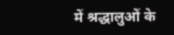में श्रद्धालुओं के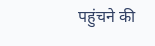पहुंचने की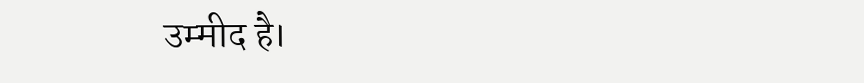उम्मीद है।